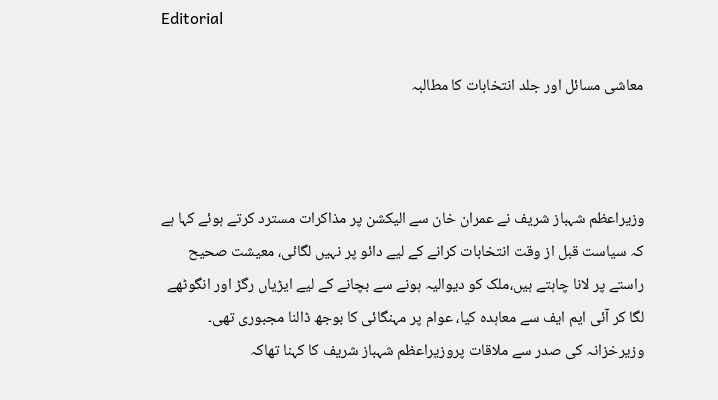Editorial

معاشی مسائل اور جلد انتخابات کا مطالبہ



وزیراعظم شہباز شریف نے عمران خان سے الیکشن پر مذاکرات مسترد کرتے ہوئے کہا ہے کہ سیاست قبل از وقت انتخابات کرانے کے لیے دائو پر نہیں لگائی، معیشت صحیح راستے پر لانا چاہتے ہیں،ملک کو دیوالیہ ہونے سے بچانے کے لیے ایڑیاں رگڑ اور انگوٹھے لگا کر آئی ایم ایف سے معاہدہ کیا، عوام پر مہنگائی کا بوجھ ڈالنا مجبوری تھی۔ وزیرخزانہ کی صدر سے ملاقات پروزیراعظم شہباز شریف کا کہنا تھاکہ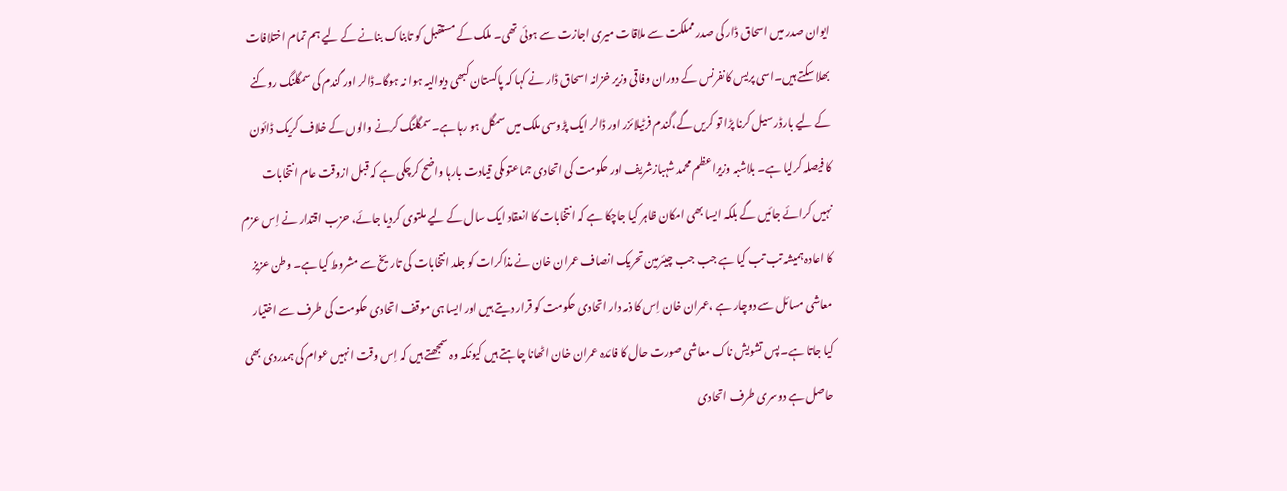ایوان صدر میں اسحاق ڈار کی صدر مملکت سے ملاقات میری اجازت سے ہوئی تھی۔ ملک کے مستقبل کو تابناک بنانے کے لیے ہم تمام اختلافات بھلا سکتے ہیں۔اسی پریس کانفرنس کے دوران وفاقی وزیر خزانہ اسحاق ڈار نے کہا کہ پاکستان کبھی دیوالیہ ہوا نہ ہوگا۔ڈالر اور گندم کی سمگلنگ روکنے کے لیے بارڈر سیل کرنا پڑا تو کریں گے،گندم فرٹیلائزر اور ڈالر ایک پڑوسی ملک میں سمگل ہو رہا ہے۔سمگلنگ کرنے والوں کے خلاف کریک ڈائون کا فیصلہ کرلیا ہے۔ بلاشبہ وزیراعظم محمد شہبازشریف اور حکومت کی اتحادی جماعتوںکی قیادت بارہا واضح کرچکی ہے کہ قبل ازوقت عام انتخابات نہیں کرائے جائیں گے بلکہ ایسا بھی امکان ظاہر کیا جاچکا ہے کہ انتخابات کا انعقاد ایک سال کے لیے ملتوی کردیا جائے، حزب اقتدار نے اِس عزم کا اعادہ ہمیشہ تب تب کیا ہے جب جب چیئرمین تحریک انصاف عمران خان نے مذاکرات کو جلد انتخابات کی تاریخ سے مشروط کیا ہے۔ وطن عزیز معاشی مسائل سے دوچار ہے ،عمران خان اِس کا ذمہ دار اتحادی حکومت کو قرار دیتے ہیں اور ایسا ہی موقف اتحادی حکومت کی طرف سے اختیار کیا جاتا ہے۔ پس تشویش ناک معاشی صورت حال کا فائدہ عمران خان اٹھانا چاہتے ہیں کیونکہ وہ سمجھتے ہیں کہ اِس وقت انہیں عوام کی ہمدردی بھی حاصل ہے دوسری طرف اتحادی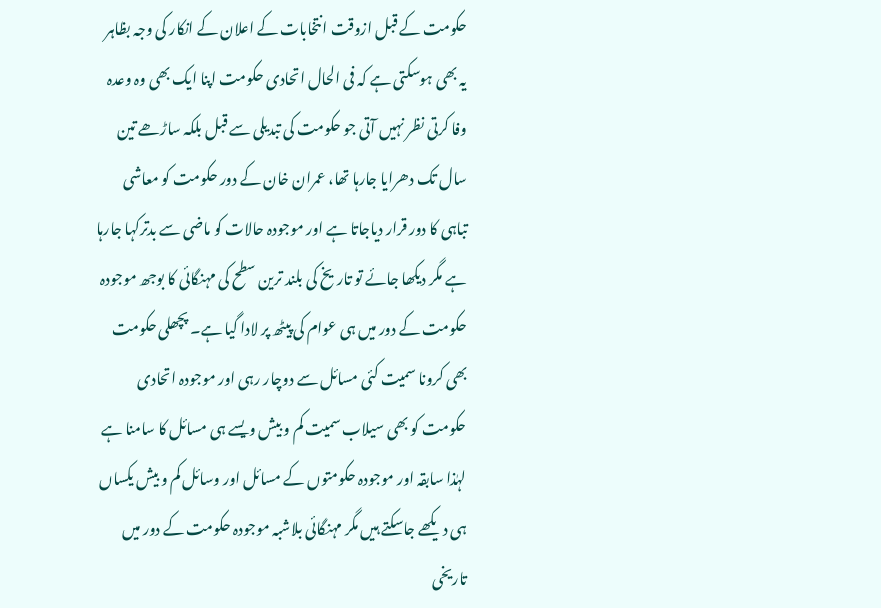حکومت کے قبل ازوقت انتخابات کے اعلان کے انکار کی وجہ بظاہر یہ بھی ہوسکتی ہے کہ فی الحال اتحادی حکومت اپنا ایک بھی وہ وعدہ وفا کرتی نظر نہیں آتی جو حکومت کی تبدیلی سے قبل بلکہ ساڑھے تین سال تک دھرایا جارہا تھا، عمران خان کے دور حکومت کو معاشی تباہی کا دور قرار دیاجاتا ہے اور موجودہ حالات کو ماضی سے بدترکہا جارہا ہے مگر دیکھا جائے تو تاریخ کی بلند ترین سطح کی مہنگائی کا بوجھ موجودہ حکومت کے دور میں ہی عوام کی پیٹھ پر لادا گیا ہے۔ پچھلی حکومت بھی کرونا سمیت کئی مسائل سے دوچار رہی اور موجودہ اتحادی حکومت کو بھی سیلاب سمیت کم و بیش ویسے ہی مسائل کا سامنا ہے لہٰذا سابقہ اور موجودہ حکومتوں کے مسائل اور وسائل کم و بیش یکساں ہی دیکھے جاسکتے ہیں مگر مہنگائی بلاشبہ موجودہ حکومت کے دور میں تاریخی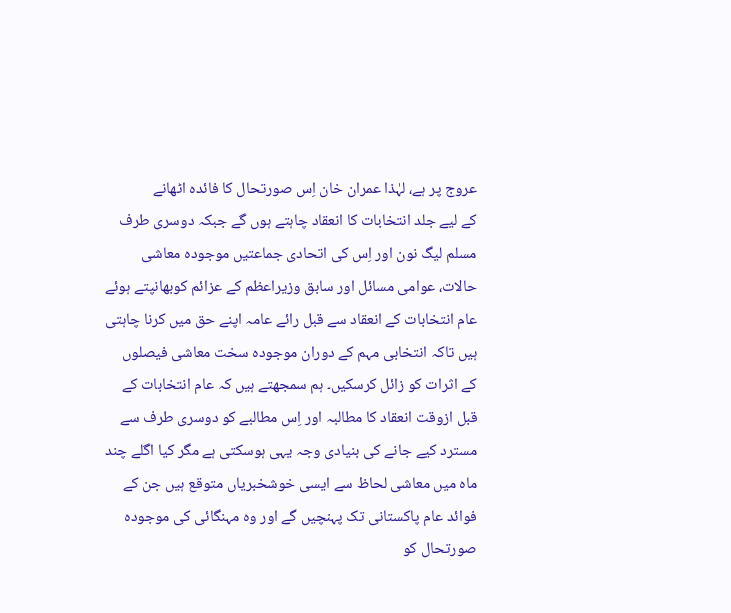عروج پر ہے، لہٰذا عمران خان اِس صورتحال کا فائدہ اٹھانے
کے لیے جلد انتخابات کا انعقاد چاہتے ہوں گے جبکہ دوسری طرف مسلم لیگ نون اور اِس کی اتحادی جماعتیں موجودہ معاشی حالات، عوامی مسائل اور سابق وزیراعظم کے عزائم کوبھانپتے ہوئے عام انتخابات کے انعقاد سے قبل رائے عامہ اپنے حق میں کرنا چاہتی ہیں تاکہ انتخابی مہم کے دوران موجودہ سخت معاشی فیصلوں کے اثرات کو زائل کرسکیں۔ ہم سمجھتے ہیں کہ عام انتخابات کے قبل ازوقت انعقاد کا مطالبہ اور اِس مطالبے کو دوسری طرف سے مسترد کیے جانے کی بنیادی وجہ یہی ہوسکتی ہے مگر کیا اگلے چند ماہ میں معاشی لحاظ سے ایسی خوشخبریاں متوقع ہیں جن کے فوائد عام پاکستانی تک پہنچیں گے اور وہ مہنگائی کی موجودہ صورتحال کو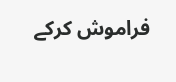فراموش کرکے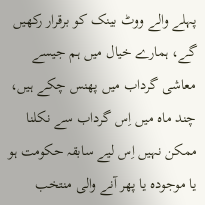پہلے والے ووٹ بینک کو برقرار رکھیں گے، ہمارے خیال میں ہم جیسے معاشی گرداب میں پھنس چکے ہیں، چند ماہ میں اِس گرداب سے نکلنا ممکن نہیں اِس لیے سابقہ حکومت ہو یا موجودہ یا پھر آنے والی منتخب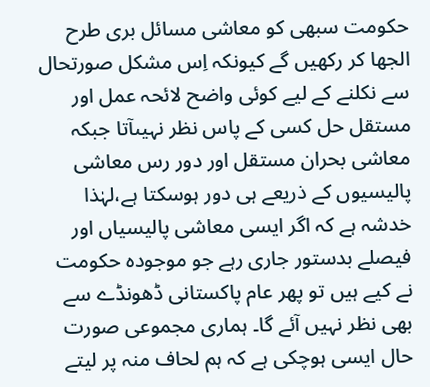حکومت سبھی کو معاشی مسائل بری طرح الجھا کر رکھیں گے کیونکہ اِس مشکل صورتحال سے نکلنے کے لیے کوئی واضح لائحہ عمل اور مستقل حل کسی کے پاس نظر نہیںآتا جبکہ معاشی بحران مستقل اور دور رس معاشی پالیسیوں کے ذریعے ہی دور ہوسکتا ہے،لہٰذا خدشہ ہے کہ اگر ایسی معاشی پالیسیاں اور فیصلے بدستور جاری رہے جو موجودہ حکومت نے کیے ہیں تو پھر عام پاکستانی ڈھونڈے سے بھی نظر نہیں آئے گا۔ ہماری مجموعی صورت حال ایسی ہوچکی ہے کہ ہم لحاف منہ پر لیتے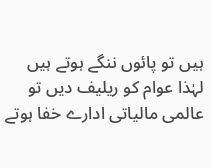ہیں تو پائوں ننگے ہوتے ہیں لہٰذا عوام کو ریلیف دیں تو عالمی مالیاتی ادارے خفا ہوتے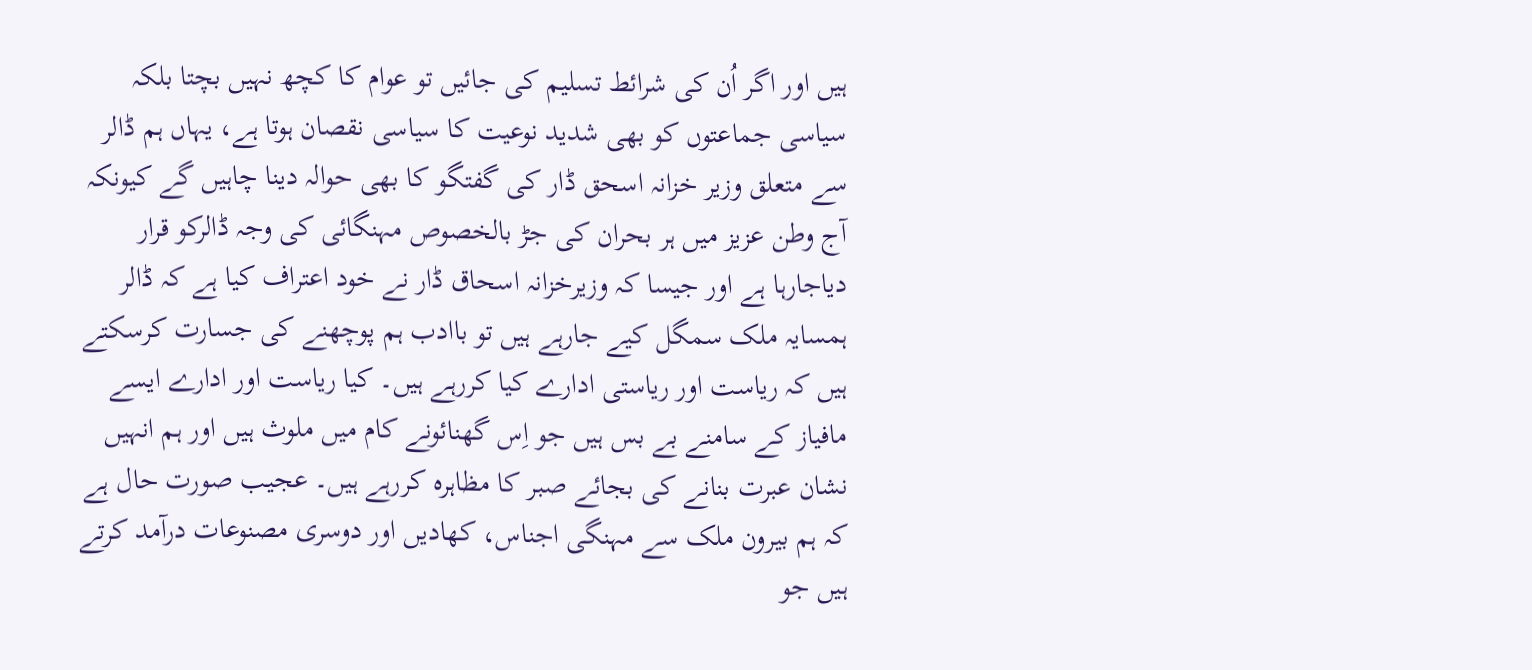ہیں اور اگر اُن کی شرائط تسلیم کی جائیں تو عوام کا کچھ نہیں بچتا بلکہ سیاسی جماعتوں کو بھی شدید نوعیت کا سیاسی نقصان ہوتا ہے، یہاں ہم ڈالر سے متعلق وزیر خزانہ اسحق ڈار کی گفتگو کا بھی حوالہ دینا چاہیں گے کیونکہ آج وطن عزیز میں ہر بحران کی جڑ بالخصوص مہنگائی کی وجہ ڈالرکو قرار دیاجارہا ہے اور جیسا کہ وزیرخزانہ اسحاق ڈار نے خود اعتراف کیا ہے کہ ڈالر ہمسایہ ملک سمگل کیے جارہے ہیں تو باادب ہم پوچھنے کی جسارت کرسکتے ہیں کہ ریاست اور ریاستی ادارے کیا کررہے ہیں۔ کیا ریاست اور ادارے ایسے مافیاز کے سامنے بے بس ہیں جو اِس گھنائونے کام میں ملوث ہیں اور ہم انہیں نشان عبرت بنانے کی بجائے صبر کا مظاہرہ کررہے ہیں۔ عجیب صورت حال ہے کہ ہم بیرون ملک سے مہنگی اجناس، کھادیں اور دوسری مصنوعات درآمد کرتے ہیں جو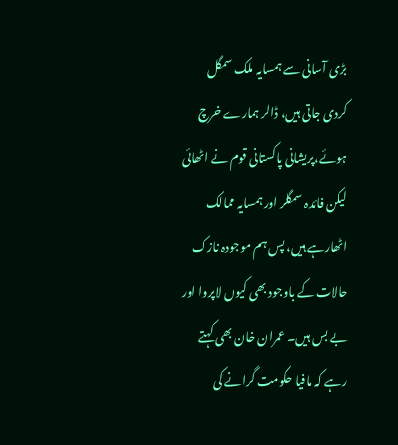بڑی آسانی سے ہمسایہ ملک سمگل کردی جاتی ہیں، ڈالر ہمارے خرچ ہوئے،پریشانی پاکستانی قوم نے اٹھائی لیکن فائدہ سمگلر اور ہمسایہ ممالک اٹھارہے ہیں، پس ہم موجودہ نازک حالات کے باوجود بھی کیوں لاپروا اور بے بس ہیں۔ عمران خان بھی کہتے رہے کہ مافیا حکومت گرانے کی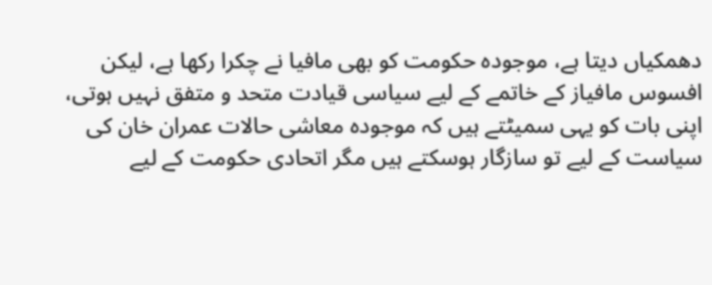دھمکیاں دیتا ہے، موجودہ حکومت کو بھی مافیا نے چکرا رکھا ہے، لیکن افسوس مافیاز کے خاتمے کے لیے سیاسی قیادت متحد و متفق نہیں ہوتی، اپنی بات کو یہی سمیٹتے ہیں کہ موجودہ معاشی حالات عمران خان کی سیاست کے لیے تو سازگار ہوسکتے ہیں مگر اتحادی حکومت کے لیے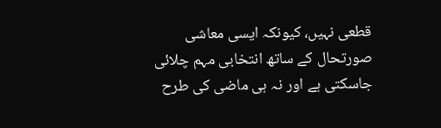قطعی نہیں، کیونکہ ایسی معاشی صورتحال کے ساتھ انتخابی مہم چلائی جاسکتی ہے اور نہ ہی ماضی کی طرح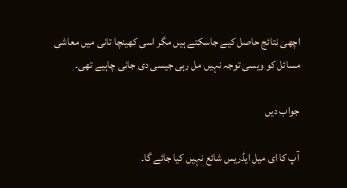اچھی نتائج حاصل کیے جاسکتے ہیں مگر اسی کھینچا تانی میں معاشی مسائل کو ویسی توجہ نہیں مل رہی جیسی دی جانی چاہیے تھی۔

جواب دیں

آپ کا ای میل ایڈریس شائع نہیں کیا جائے گا۔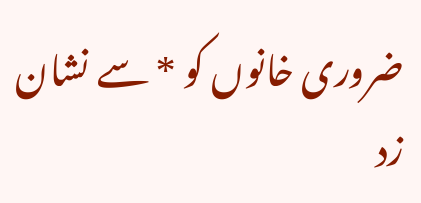ضروری خانوں کو * سے نشان زد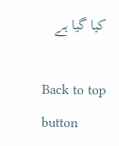کیا گیا ہے

Back to top button